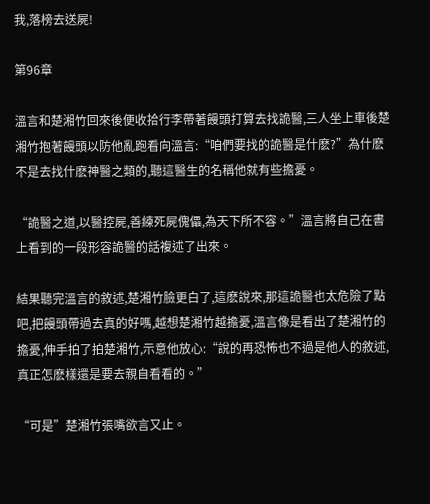我,落榜去送屍!

第96章

溫言和楚湘竹回來後便收拾行李帶著饅頭打算去找詭醫,三人坐上車後楚湘竹抱著饅頭以防他亂跑看向溫言:“咱們要找的詭醫是什麽?”為什麽不是去找什麽神醫之類的,聽這醫生的名稱他就有些擔憂。

“詭醫之道,以醫控屍,善練死屍傀儡,為天下所不容。”溫言將自己在書上看到的一段形容詭醫的話複述了出來。

結果聽完溫言的敘述,楚湘竹臉更白了,這麽說來,那這詭醫也太危險了點吧,把饅頭帶過去真的好嗎,越想楚湘竹越擔憂,溫言像是看出了楚湘竹的擔憂,伸手拍了拍楚湘竹,示意他放心:“說的再恐怖也不過是他人的敘述,真正怎麽樣還是要去親自看看的。”

“可是”楚湘竹張嘴欲言又止。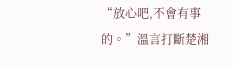“放心吧,不會有事的。”溫言打斷楚湘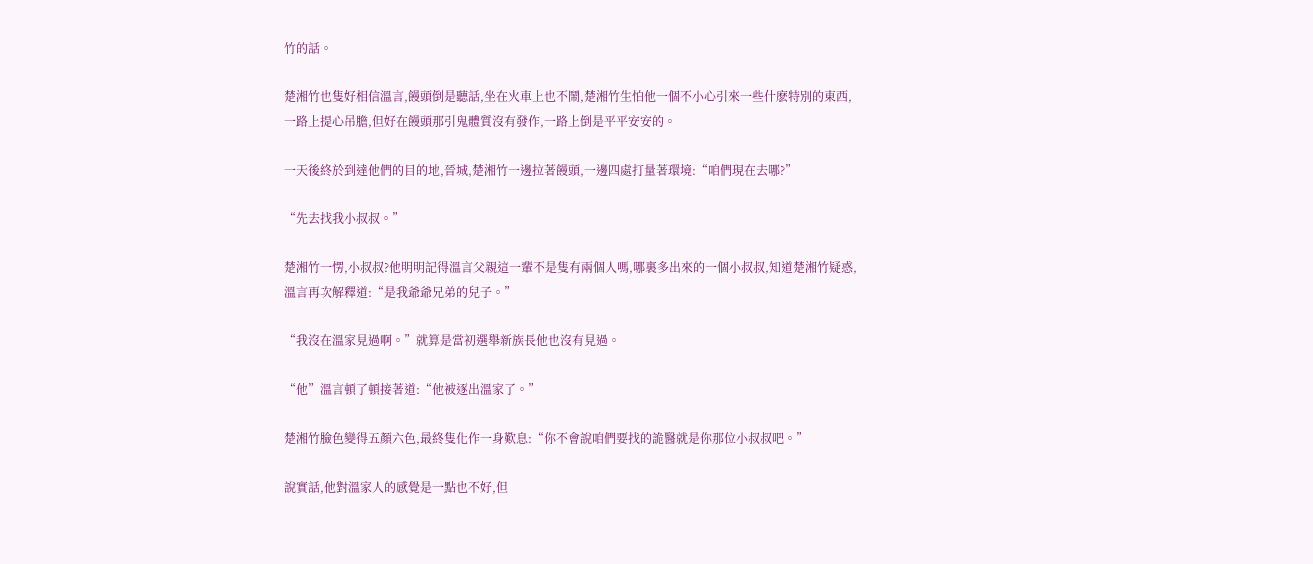竹的話。

楚湘竹也隻好相信溫言,饅頭倒是聽話,坐在火車上也不鬧,楚湘竹生怕他一個不小心引來一些什麽特別的東西,一路上提心吊膽,但好在饅頭那引鬼體質沒有發作,一路上倒是平平安安的。

一天後終於到達他們的目的地,晉城,楚湘竹一邊拉著饅頭,一邊四處打量著環境:“咱們現在去哪?”

“先去找我小叔叔。”

楚湘竹一愣,小叔叔?他明明記得溫言父親這一輩不是隻有兩個人嗎,哪裏多出來的一個小叔叔,知道楚湘竹疑惑,溫言再次解釋道:“是我爺爺兄弟的兒子。”

“我沒在溫家見過啊。”就算是當初選舉新族長他也沒有見過。

“他”溫言頓了頓接著道:“他被逐出溫家了。”

楚湘竹臉色變得五顏六色,最終隻化作一身歎息:“你不會說咱們要找的詭醫就是你那位小叔叔吧。”

說實話,他對溫家人的感覺是一點也不好,但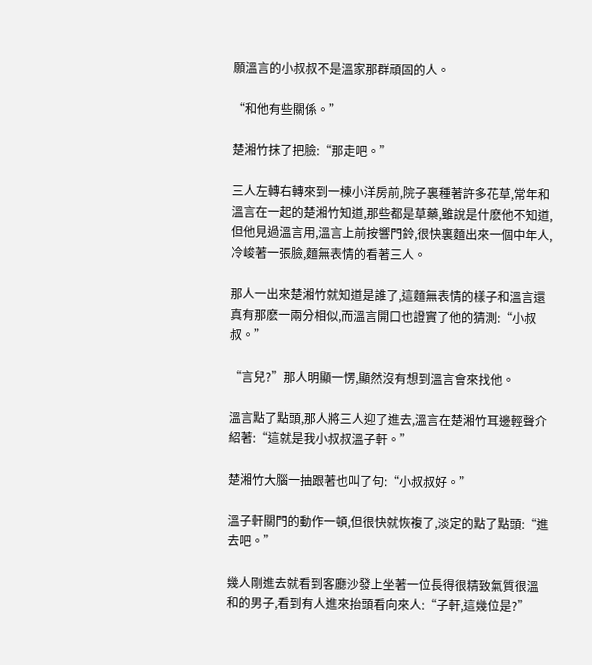願溫言的小叔叔不是溫家那群頑固的人。

“和他有些關係。”

楚湘竹抹了把臉:“那走吧。”

三人左轉右轉來到一棟小洋房前,院子裏種著許多花草,常年和溫言在一起的楚湘竹知道,那些都是草藥,雖說是什麽他不知道,但他見過溫言用,溫言上前按響門鈴,很快裏麵出來一個中年人,冷峻著一張臉,麵無表情的看著三人。

那人一出來楚湘竹就知道是誰了,這麵無表情的樣子和溫言還真有那麽一兩分相似,而溫言開口也證實了他的猜測:“小叔叔。”

“言兒?”那人明顯一愣,顯然沒有想到溫言會來找他。

溫言點了點頭,那人將三人迎了進去,溫言在楚湘竹耳邊輕聲介紹著:“這就是我小叔叔溫子軒。”

楚湘竹大腦一抽跟著也叫了句:“小叔叔好。”

溫子軒關門的動作一頓,但很快就恢複了,淡定的點了點頭:“進去吧。”

幾人剛進去就看到客廳沙發上坐著一位長得很精致氣質很溫和的男子,看到有人進來抬頭看向來人:“子軒,這幾位是?”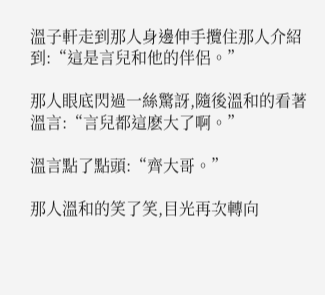溫子軒走到那人身邊伸手攬住那人介紹到:“這是言兒和他的伴侶。”

那人眼底閃過一絲驚訝,隨後溫和的看著溫言:“言兒都這麽大了啊。”

溫言點了點頭:“齊大哥。”

那人溫和的笑了笑,目光再次轉向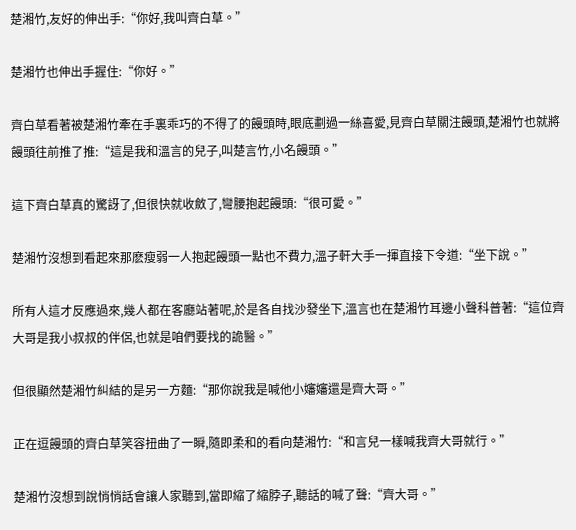楚湘竹,友好的伸出手:“你好,我叫齊白草。”

楚湘竹也伸出手握住:“你好。”

齊白草看著被楚湘竹牽在手裏乖巧的不得了的饅頭時,眼底劃過一絲喜愛,見齊白草關注饅頭,楚湘竹也就將饅頭往前推了推:“這是我和溫言的兒子,叫楚言竹,小名饅頭。”

這下齊白草真的驚訝了,但很快就收斂了,彎腰抱起饅頭:“很可愛。”

楚湘竹沒想到看起來那麽瘦弱一人抱起饅頭一點也不費力,溫子軒大手一揮直接下令道:“坐下說。”

所有人這才反應過來,幾人都在客廳站著呢,於是各自找沙發坐下,溫言也在楚湘竹耳邊小聲科普著:“這位齊大哥是我小叔叔的伴侶,也就是咱們要找的詭醫。”

但很顯然楚湘竹糾結的是另一方麵:“那你說我是喊他小嬸嬸還是齊大哥。”

正在逗饅頭的齊白草笑容扭曲了一瞬,隨即柔和的看向楚湘竹:“和言兒一樣喊我齊大哥就行。”

楚湘竹沒想到說悄悄話會讓人家聽到,當即縮了縮脖子,聽話的喊了聲:“齊大哥。”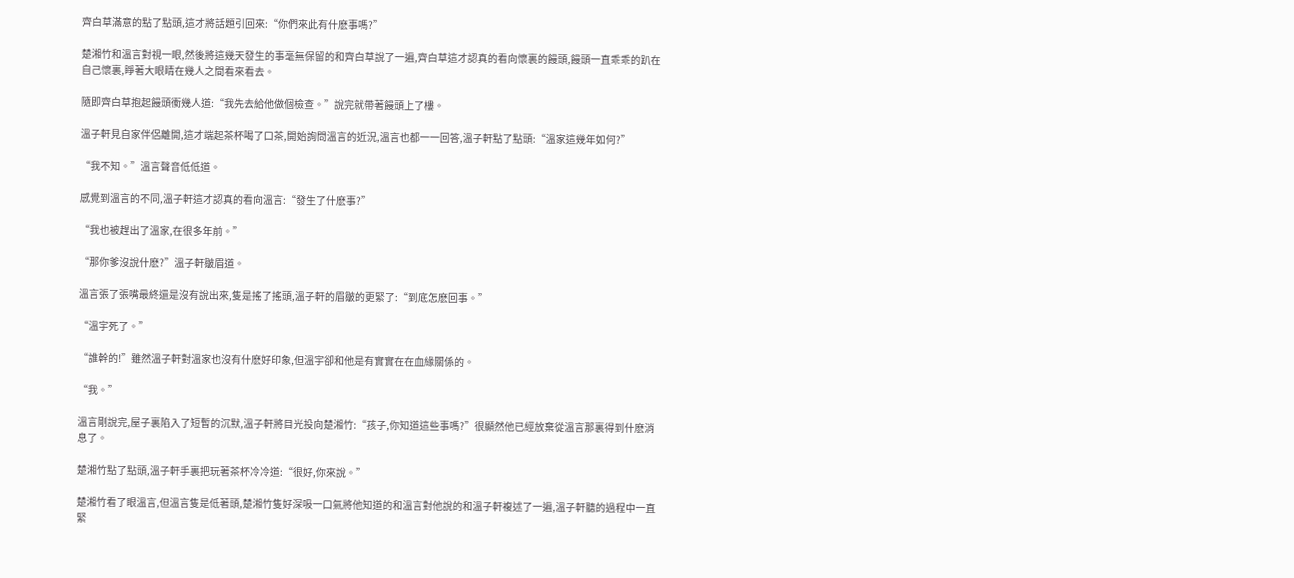齊白草滿意的點了點頭,這才將話題引回來:“你們來此有什麽事嗎?”

楚湘竹和溫言對視一眼,然後將這幾天發生的事毫無保留的和齊白草說了一遍,齊白草這才認真的看向懷裏的饅頭,饅頭一直乖乖的趴在自己懷裏,睜著大眼睛在幾人之間看來看去。

隨即齊白草抱起饅頭衝幾人道:“我先去給他做個檢查。”說完就帶著饅頭上了樓。

溫子軒見自家伴侶離開,這才端起茶杯喝了口茶,開始詢問溫言的近況,溫言也都一一回答,溫子軒點了點頭:“溫家這幾年如何?”

“我不知。”溫言聲音低低道。

感覺到溫言的不同,溫子軒這才認真的看向溫言:“發生了什麽事?”

“我也被趕出了溫家,在很多年前。”

“那你爹沒說什麽?”溫子軒皺眉道。

溫言張了張嘴最終還是沒有說出來,隻是搖了搖頭,溫子軒的眉皺的更緊了:“到底怎麽回事。”

“溫宇死了。”

“誰幹的!”雖然溫子軒對溫家也沒有什麽好印象,但溫宇卻和他是有實實在在血緣關係的。

“我。”

溫言剛說完,屋子裏陷入了短暫的沉默,溫子軒將目光投向楚湘竹:“孩子,你知道這些事嗎?”很顯然他已經放棄從溫言那裏得到什麽消息了。

楚湘竹點了點頭,溫子軒手裏把玩著茶杯冷冷道:“很好,你來說。”

楚湘竹看了眼溫言,但溫言隻是低著頭,楚湘竹隻好深吸一口氣將他知道的和溫言對他說的和溫子軒複述了一遍,溫子軒聽的過程中一直緊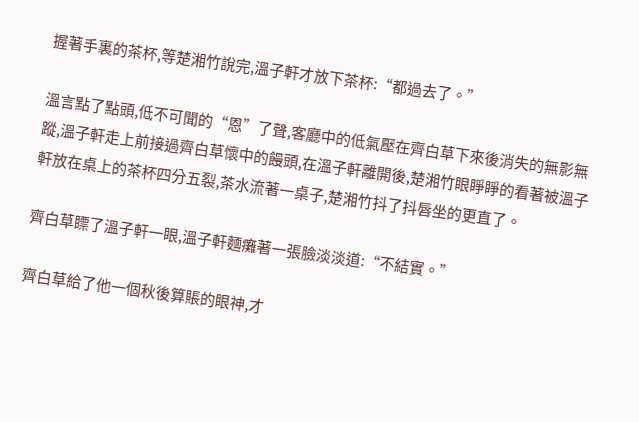握著手裏的茶杯,等楚湘竹說完,溫子軒才放下茶杯:“都過去了。”

溫言點了點頭,低不可聞的“恩”了聲,客廳中的低氣壓在齊白草下來後消失的無影無蹤,溫子軒走上前接過齊白草懷中的饅頭,在溫子軒離開後,楚湘竹眼睜睜的看著被溫子軒放在桌上的茶杯四分五裂,茶水流著一桌子,楚湘竹抖了抖唇坐的更直了。

齊白草瞟了溫子軒一眼,溫子軒麵癱著一張臉淡淡道:“不結實。”

齊白草給了他一個秋後算賬的眼神,才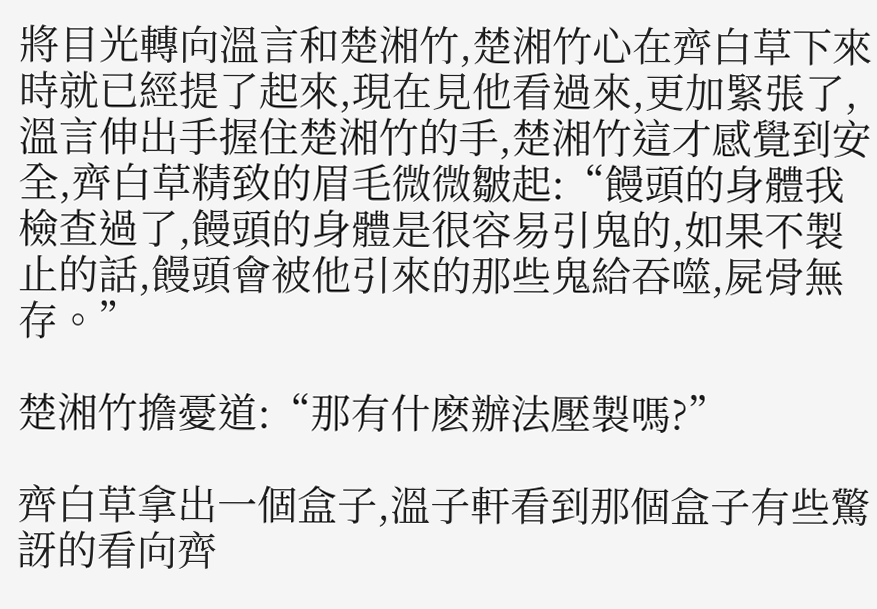將目光轉向溫言和楚湘竹,楚湘竹心在齊白草下來時就已經提了起來,現在見他看過來,更加緊張了,溫言伸出手握住楚湘竹的手,楚湘竹這才感覺到安全,齊白草精致的眉毛微微皺起:“饅頭的身體我檢查過了,饅頭的身體是很容易引鬼的,如果不製止的話,饅頭會被他引來的那些鬼給吞噬,屍骨無存。”

楚湘竹擔憂道:“那有什麽辦法壓製嗎?”

齊白草拿出一個盒子,溫子軒看到那個盒子有些驚訝的看向齊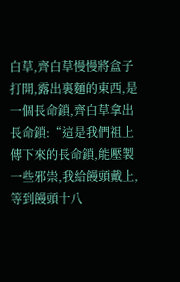白草,齊白草慢慢將盒子打開,露出裏麵的東西,是一個長命鎖,齊白草拿出長命鎖:“這是我們祖上傳下來的長命鎖,能壓製一些邪祟,我給饅頭戴上,等到饅頭十八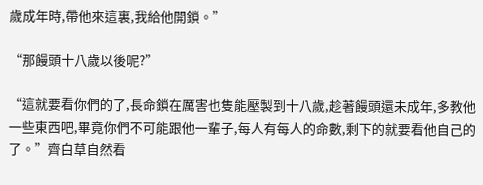歲成年時,帶他來這裏,我給他開鎖。”

“那饅頭十八歲以後呢?”

“這就要看你們的了,長命鎖在厲害也隻能壓製到十八歲,趁著饅頭還未成年,多教他一些東西吧,畢竟你們不可能跟他一輩子,每人有每人的命數,剩下的就要看他自己的了。”齊白草自然看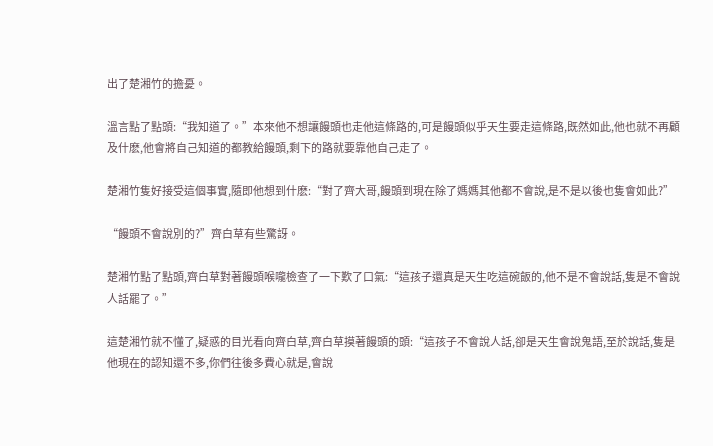出了楚湘竹的擔憂。

溫言點了點頭:“我知道了。”本來他不想讓饅頭也走他這條路的,可是饅頭似乎天生要走這條路,既然如此,他也就不再顧及什麽,他會將自己知道的都教給饅頭,剩下的路就要靠他自己走了。

楚湘竹隻好接受這個事實,隨即他想到什麽:“對了齊大哥,饅頭到現在除了媽媽其他都不會說,是不是以後也隻會如此?”

“饅頭不會說別的?”齊白草有些驚訝。

楚湘竹點了點頭,齊白草對著饅頭喉嚨檢查了一下歎了口氣:“這孩子還真是天生吃這碗飯的,他不是不會說話,隻是不會說人話罷了。”

這楚湘竹就不懂了,疑惑的目光看向齊白草,齊白草摸著饅頭的頭:“這孩子不會說人話,卻是天生會說鬼語,至於說話,隻是他現在的認知還不多,你們往後多費心就是,會說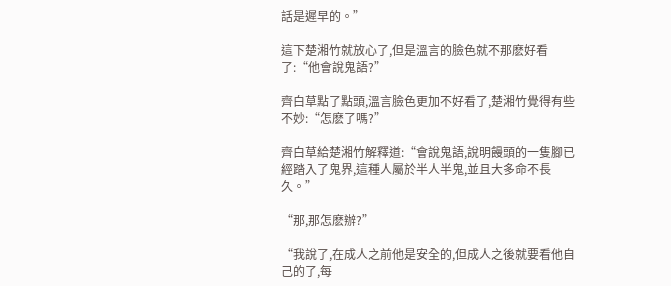話是遲早的。”

這下楚湘竹就放心了,但是溫言的臉色就不那麽好看了:“他會說鬼語?”

齊白草點了點頭,溫言臉色更加不好看了,楚湘竹覺得有些不妙:“怎麽了嗎?”

齊白草給楚湘竹解釋道:“會說鬼語,說明饅頭的一隻腳已經踏入了鬼界,這種人屬於半人半鬼,並且大多命不長久。”

“那,那怎麽辦?”

“我說了,在成人之前他是安全的,但成人之後就要看他自己的了,每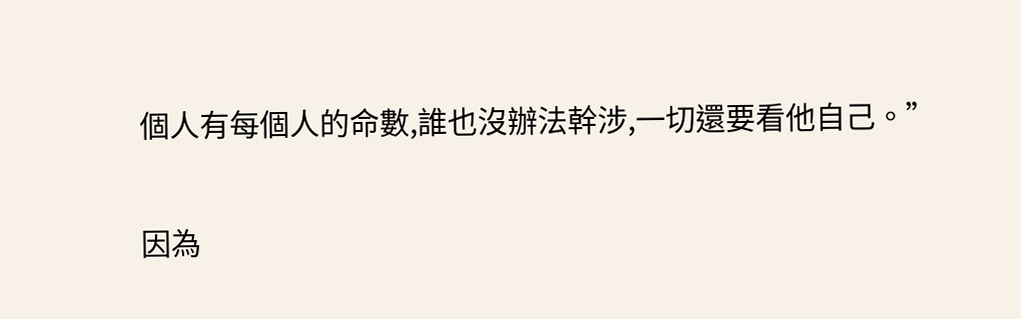個人有每個人的命數,誰也沒辦法幹涉,一切還要看他自己。”

因為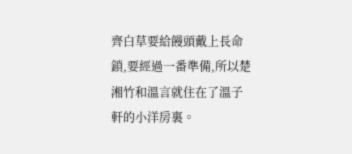齊白草要給饅頭戴上長命鎖,要經過一番準備,所以楚湘竹和溫言就住在了溫子軒的小洋房裏。